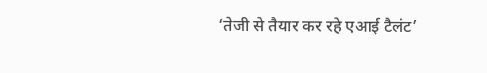‘तेजी से तैयार कर रहे एआई टैलंट’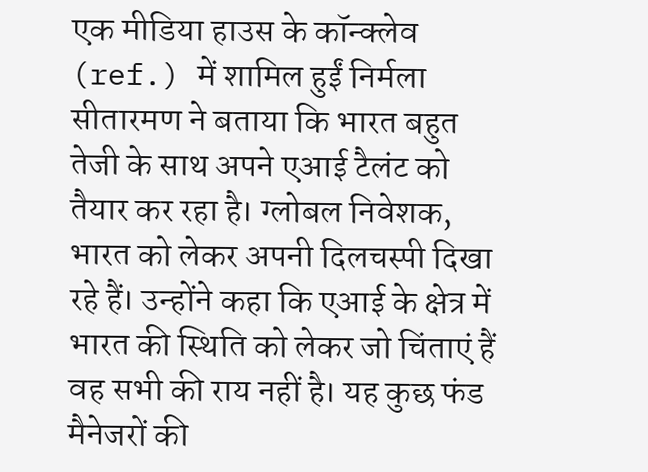एक मीडिया हाउस के कॉन्क्लेव (ref.) में शामिल हुईं निर्मला सीतारमण ने बताया कि भारत बहुत तेजी के साथ अपने एआई टैलंट को तैयार कर रहा है। ग्लोबल निवेशक, भारत को लेकर अपनी दिलचस्पी दिखा रहे हैं। उन्होंने कहा कि एआई के क्षेत्र में भारत की स्थिति को लेकर जो चिंताएं हैं वह सभी की राय नहीं है। यह कुछ फंड मैनेजरों की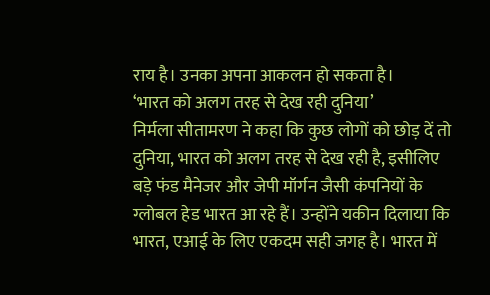राय है। उनका अपना आकलन हो सकता है।
‘भारत को अलग तरह से देख रही दुनिया’
निर्मला सीतामरण ने कहा कि कुछ लोगों को छोड़ दें तो दुनिया, भारत को अलग तरह से देख रही है, इसीलिए बड़े फंड मैनेजर और जेपी मॉर्गन जैसी कंपनियों के ग्लोबल हेड भारत आ रहे हैं। उन्होंने यकीन दिलाया कि भारत, एआई के लिए एकदम सही जगह है। भारत में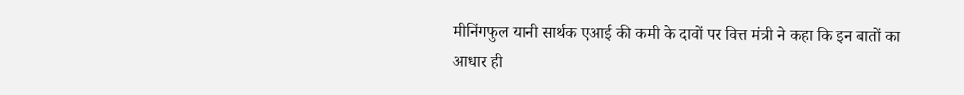मीनिंगफुल यानी सार्थक एआई की कमी के दावों पर वित्त मंत्री ने कहा कि इन बातों का आधार ही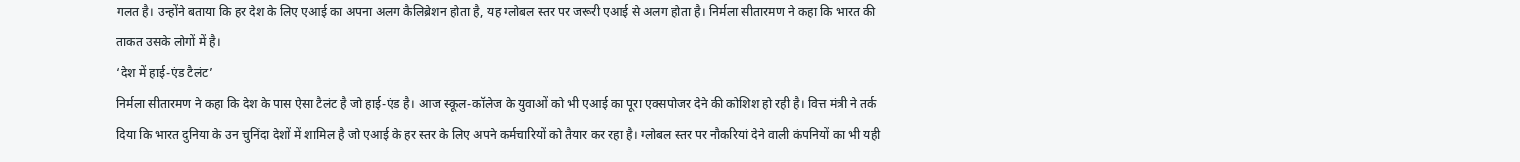गलत है। उन्होंने बताया कि हर देश के लिए एआई का अपना अलग कैलिब्रेशन होता है, यह ग्लोबल स्तर पर जरूरी एआई से अलग होता है। निर्मला सीतारमण ने कहा कि भारत की ताकत उसके लोगों में है।
‘देश में हाई-एंड टैलंट’
निर्मला सीतारमण ने कहा कि देश के पास ऐसा टैलंट है जो हाई-एंड है। आज स्कूल-कॉलेज के युवाओं को भी एआई का पूरा एक्सपोजर देने की कोशिश हो रही है। वित्त मंत्री ने तर्क दिया कि भारत दुनिया के उन चुनिंदा देशों में शामिल है जो एआई के हर स्तर के लिए अपने कर्मचारियों को तैयार कर रहा है। ग्लोबल स्तर पर नौकरियां देने वाली कंपनियों का भी यही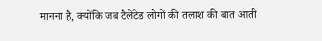मानना है, क्योंकि जब टैलेंटेड लोगों की तलाश की बात आती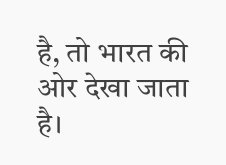है, तो भारत की ओर देखा जाता है।